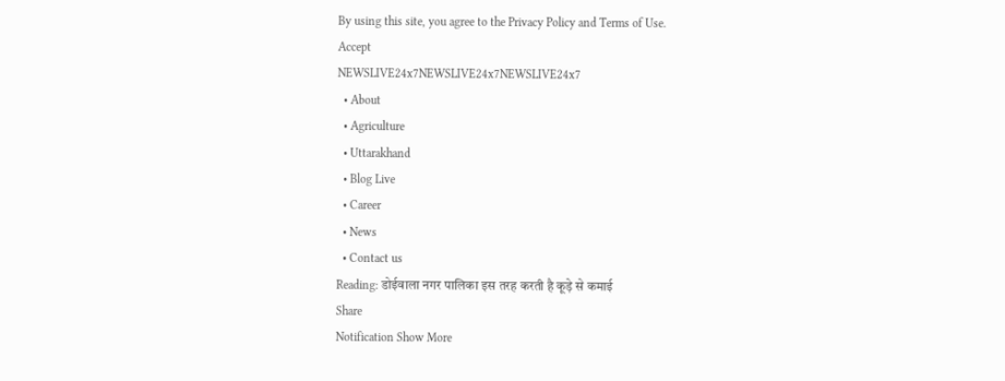By using this site, you agree to the Privacy Policy and Terms of Use.
Accept
NEWSLIVE24x7NEWSLIVE24x7NEWSLIVE24x7
  • About
  • Agriculture
  • Uttarakhand
  • Blog Live
  • Career
  • News
  • Contact us
Reading: डोईवाला नगर पालिका इस तरह करती है कूड़े से कमाई
Share
Notification Show More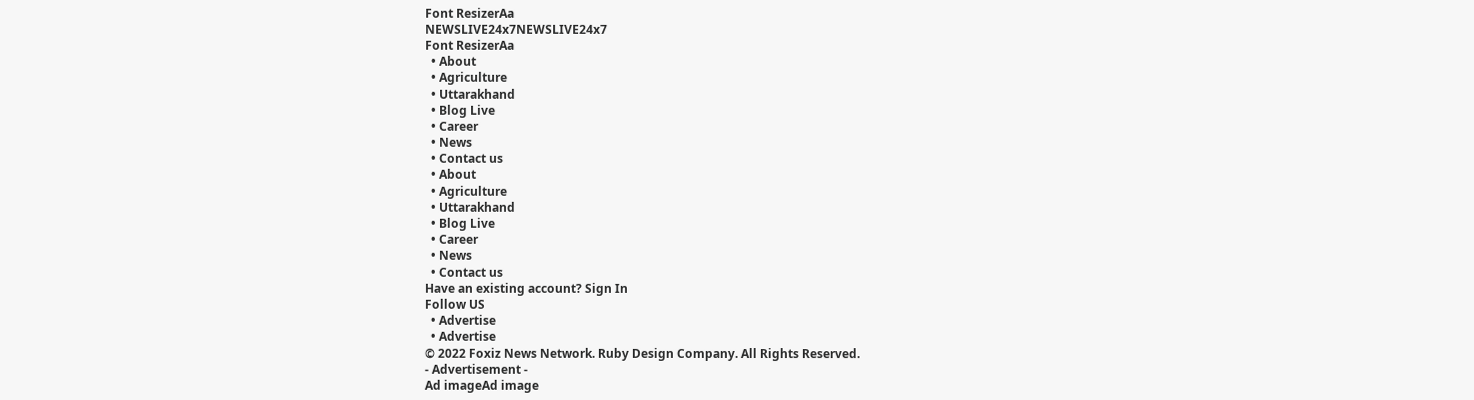Font ResizerAa
NEWSLIVE24x7NEWSLIVE24x7
Font ResizerAa
  • About
  • Agriculture
  • Uttarakhand
  • Blog Live
  • Career
  • News
  • Contact us
  • About
  • Agriculture
  • Uttarakhand
  • Blog Live
  • Career
  • News
  • Contact us
Have an existing account? Sign In
Follow US
  • Advertise
  • Advertise
© 2022 Foxiz News Network. Ruby Design Company. All Rights Reserved.
- Advertisement -
Ad imageAd image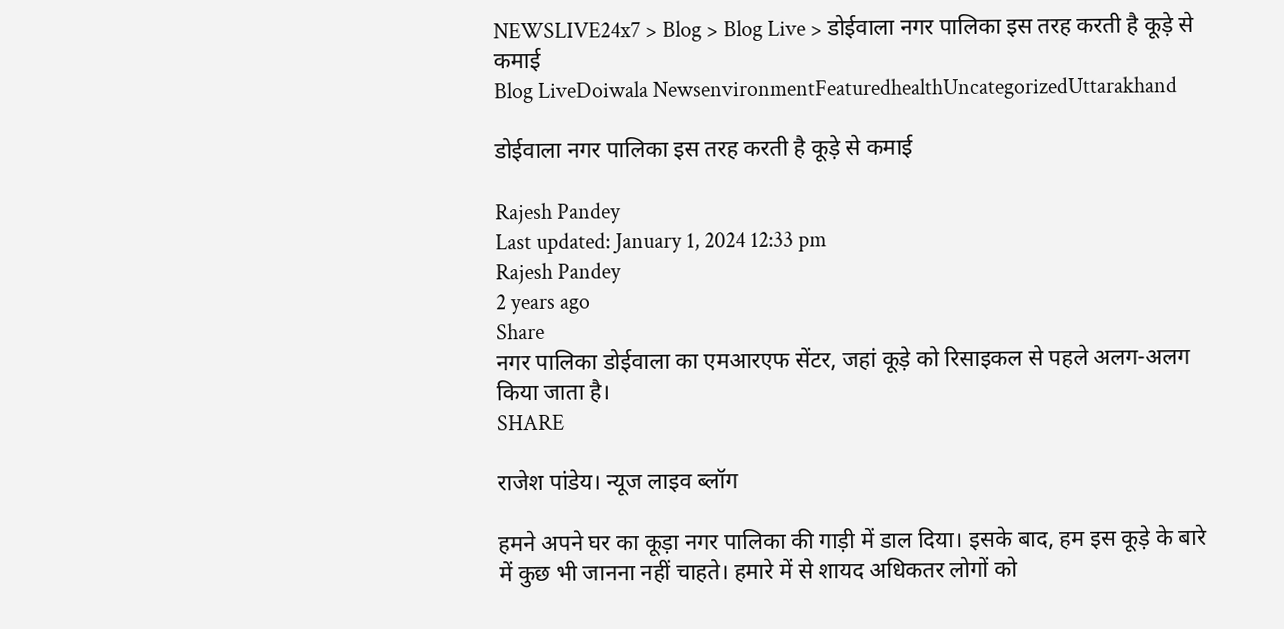NEWSLIVE24x7 > Blog > Blog Live > डोईवाला नगर पालिका इस तरह करती है कूड़े से कमाई
Blog LiveDoiwala NewsenvironmentFeaturedhealthUncategorizedUttarakhand

डोईवाला नगर पालिका इस तरह करती है कूड़े से कमाई

Rajesh Pandey
Last updated: January 1, 2024 12:33 pm
Rajesh Pandey
2 years ago
Share
नगर पालिका डोईवाला का एमआरएफ सेंटर, जहां कूड़े को रिसाइकल से पहले अलग-अलग किया जाता है।
SHARE

राजेश पांडेय। न्यूज लाइव ब्लॉग

हमने अपने घर का कूड़ा नगर पालिका की गाड़ी में डाल दिया। इसके बाद, हम इस कूड़े के बारे में कुछ भी जानना नहीं चाहते। हमारे में से शायद अधिकतर लोगों को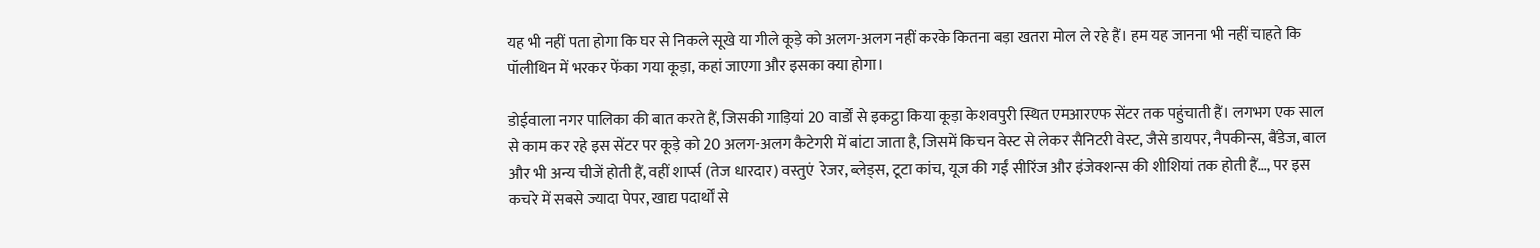यह भी नहीं पता होगा कि घर से निकले सूखे या गीले कूड़े को अलग-अलग नहीं करके कितना बड़ा खतरा मोल ले रहे हैं। हम यह जानना भी नहीं चाहते कि पॉलीथिन में भरकर फेंका गया कूड़ा, कहां जाएगा और इसका क्या होगा।

डोईवाला नगर पालिका की बात करते हैं, जिसकी गाड़ियां 20 वार्डों से इकट्ठा किया कूड़ा केशवपुरी स्थित एमआरएफ सेंटर तक पहुंचाती हैं। लगभग एक साल से काम कर रहे इस सेंटर पर कूड़े को 20 अलग-अलग कैटेगरी में बांटा जाता है, जिसमें किचन वेस्ट से लेकर सैनिटरी वेस्ट, जैसे डायपर, नैपकीन्स, बैंडेज, बाल और भी अन्य चीजें होती हैं, वहीं शार्प्स (तेज धारदार) वस्तुएं  रेजर, ब्लेड्स, टूटा कांच, यूज की गईं सीरिंज और इंजेक्शन्स की शीशियां तक होती हैं…, पर इस कचरे में सबसे ज्यादा पेपर, खाद्य पदार्थों से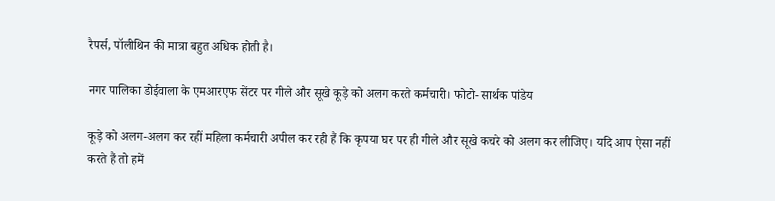रैपर्स, पॉलीथिन की मात्रा बहुत अधिक होती है।

नगर पालिका डोईवाला के एमआरएफ सेंटर पर गीले और सूखे कूड़े को अलग करते कर्मचारी। फोटो- सार्थक पांडेय

कूड़े को अलग-अलग कर रहीं महिला कर्मचारी अपील कर रही हैं कि कृपया घर पर ही गीले और सूखे कचरे को अलग कर लीजिए। यदि आप ऐसा नहीं करते हैं तो हमें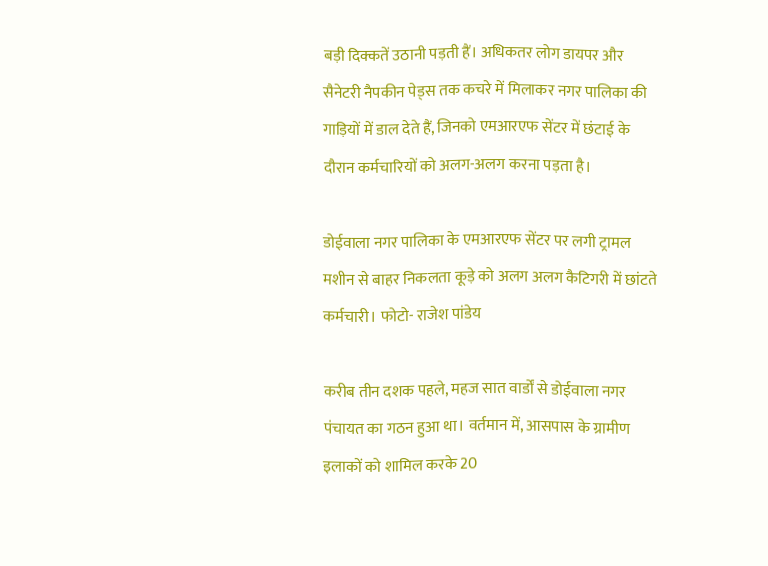बड़ी दिक्कतें उठानी पड़ती हैं। अधिकतर लोग डायपर और सैनेटरी नैपकीन पेड्स तक कचरे में मिलाकर नगर पालिका की गाड़ियों में डाल देते हैं, जिनको एमआरएफ सेंटर में छंटाई के दौरान कर्मचारियों को अलग-अलग करना पड़ता है।

डोईवाला नगर पालिका के एमआरएफ सेंटर पर लगी ट्रामल मशीन से बाहर निकलता कूड़े को अलग अलग कैटिगरी में छांटते कर्मचारी। फोटो- राजेश पांडेय

करीब तीन दशक पहले, महज सात वार्डों से डोईवाला नगर पंचायत का गठन हुआ था। वर्तमान में, आसपास के ग्रामीण इलाकों को शामिल करके 20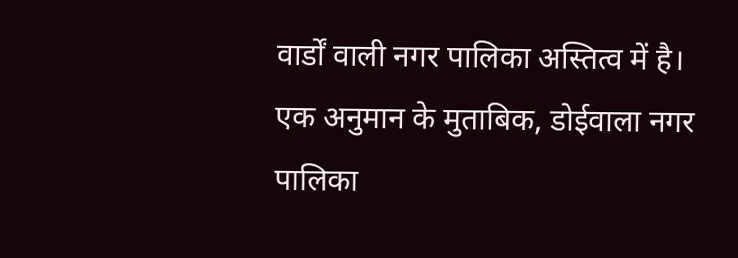वार्डों वाली नगर पालिका अस्तित्व में है। एक अनुमान के मुताबिक, डोईवाला नगर पालिका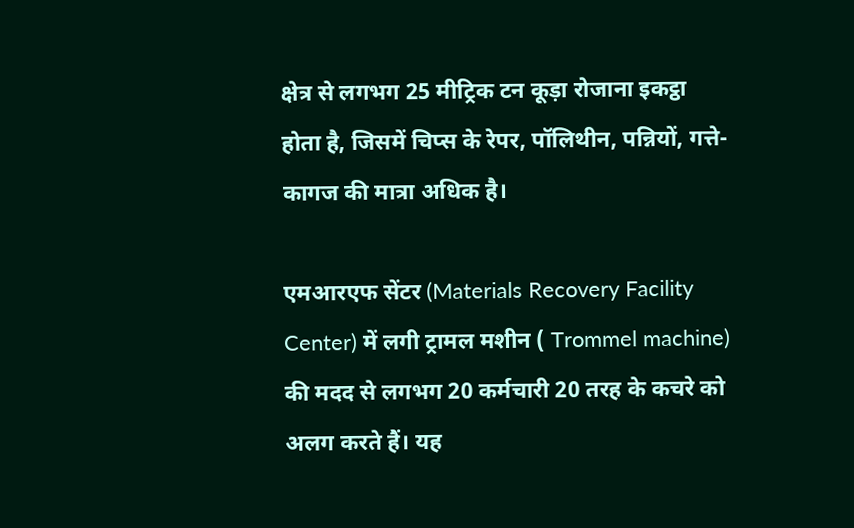क्षेत्र से लगभग 25 मीट्रिक टन कूड़ा रोजाना इकट्ठा होता है, जिसमें चिप्स के रेपर, पॉलिथीन, पन्नियों, गत्ते- कागज की मात्रा अधिक है।

एमआरएफ सेंटर (Materials Recovery Facility Center) में लगी ट्रामल मशीन ( Trommel machine) की मदद से लगभग 20 कर्मचारी 20 तरह के कचरे को अलग करते हैं। यह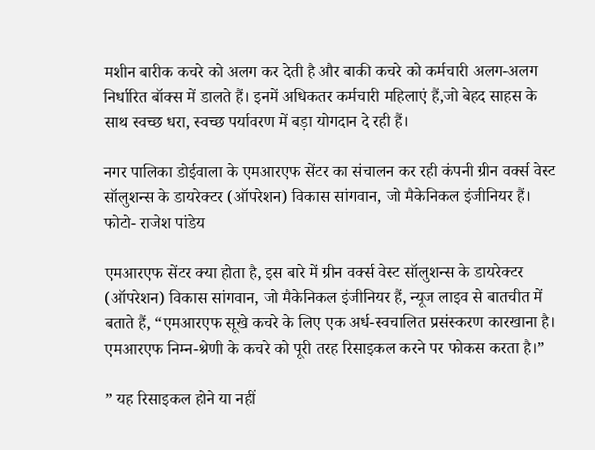मशीन बारीक कचरे को अलग कर देती है और बाकी कचरे को कर्मचारी अलग-अलग निर्धारित बॉक्स में डालते हैं। इनमें अधिकतर कर्मचारी महिलाएं हैं,जो बेहद साहस के साथ स्वच्छ धरा, स्वच्छ पर्यावरण में बड़ा योगदान दे रही हैं।

नगर पालिका डोईवाला के एमआरएफ सेंटर का संचालन कर रही कंपनी ग्रीन वर्क्स वेस्ट सॉलुशन्स के डायरेक्टर (ऑपरेशन) विकास सांगवान, जो मैकेनिकल इंजीनियर हैं। फोटो- राजेश पांडेय

एमआरएफ सेंटर क्या होता है, इस बारे में ग्रीन वर्क्स वेस्ट सॉलुशन्स के डायरेक्टर (ऑपरेशन) विकास सांगवान, जो मैकेनिकल इंजीनियर हैं, न्यूज लाइव से बातचीत में बताते हैं, “एमआरएफ सूखे कचरे के लिए एक अर्ध-स्वचालित प्रसंस्करण कारखाना है। एमआरएफ निम्न-श्रेणी के कचरे को पूरी तरह रिसाइकल करने पर फोकस करता है।”

” यह रिसाइकल होने या नहीं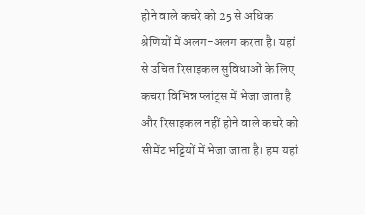होने वाले कचरे को 25 से अधिक श्रेणियों में अलग-अलग करता है। यहां से उचित रिसाइकल सुविधाओं के लिए कचरा विभिन्न प्लांट्स में भेजा जाता है और रिसाइकल नहीं होने वाले कचरे को सीमेंट भट्टियों में भेजा जाता है। हम यहां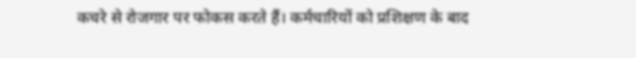कचरे से रोजगार पर फोकस करते हैं। कर्मचारियों को प्रशिक्षण के बाद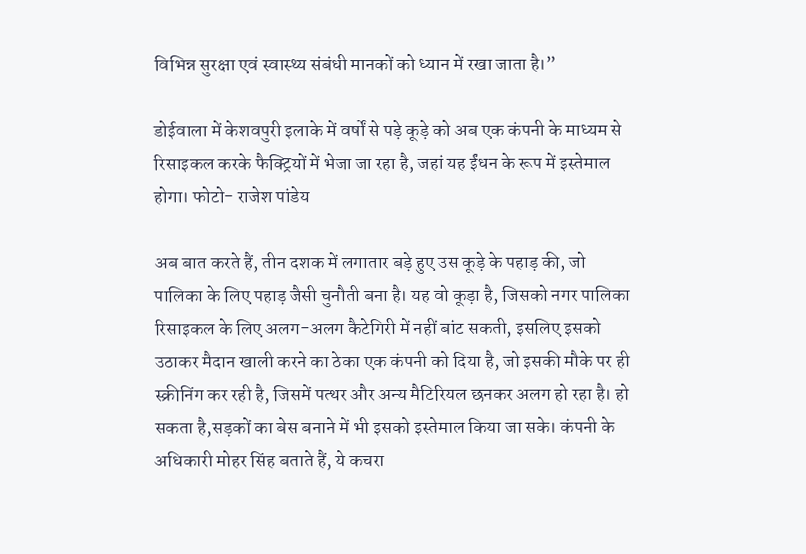विभिन्न सुरक्षा एवं स्वास्थ्य संबंधी मानकों को ध्यान में रखा जाता है।”

डोईवाला में केशवपुरी इलाके में वर्षों से पड़े कूड़े को अब एक कंपनी के माध्यम से रिसाइकल करके फैक्ट्रियों में भेजा जा रहा है, जहां यह ईंधन के रूप में इस्तेमाल होगा। फोटो- राजेश पांडेय

अब बात करते हैं, तीन दशक में लगातार बड़े हुए उस कूड़े के पहाड़ की, जो पालिका के लिए पहाड़ जैसी चुनौती बना है। यह वो कूड़ा है, जिसको नगर पालिका रिसाइकल के लिए अलग-अलग कैटेगिरी में नहीं बांट सकती, इसलिए इसको उठाकर मैदान खाली करने का ठेका एक कंपनी को दिया है, जो इसकी मौके पर ही स्क्रीनिंग कर रही है, जिसमें पत्थर और अन्य मैटिरियल छनकर अलग हो रहा है। हो सकता है,सड़कों का बेस बनाने में भी इसको इस्तेमाल किया जा सके। कंपनी के अधिकारी मोहर सिंह बताते हैं, ये कचरा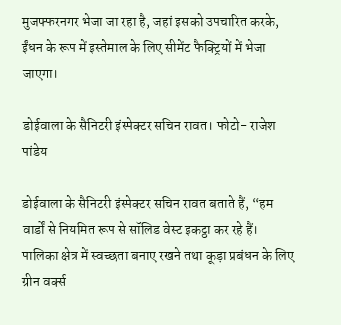मुजफ्फरनगर भेजा जा रहा है, जहां इसको उपचारित करके, ईंधन के रूप में इस्तेमाल के लिए सीमेंट फैक्ट्रियों में भेजा जाएगा।

डोईवाला के सैनिटरी इंस्पेक्टर सचिन रावत। फोटो- राजेश पांडेय

डोईवाला के सैनिटरी इंस्पेक्टर सचिन रावत बताते हैं, “हम वार्डों से नियमित रूप से सॉलिड वेस्ट इकट्ठा कर रहे हैं। पालिका क्षेत्र में स्वच्छता बनाए रखने तथा कूड़ा प्रबंधन के लिए ग्रीन वर्क्स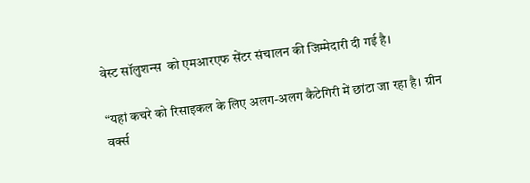वेस्ट सॉलुशन्स  को एमआरएफ सेंटर संचालन की जिम्मेदारी दी गई है।

“यहां कचरे को रिसाइकल के लिए अलग-अलग कैटेगिरी में छांटा जा रहा है। ग्रीन वर्क्स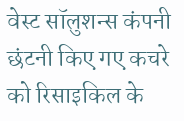वेस्ट सॉलुशन्स कंपनी छंटनी किए गए कचरे को रिसाइकिल के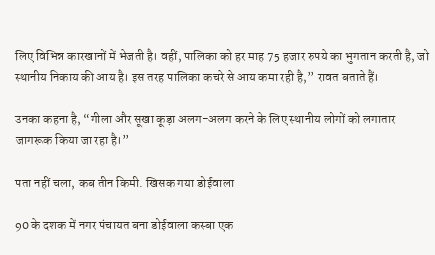लिए विभिन्न कारखानों में भेजती है। वहीं, पालिका को हर माह 75 हजार रुपये का भुगतान करती है, जो स्थानीय निकाय की आय है। इस तरह पालिका कचरे से आय कमा रही है,” रावत बताते हैं।

उनका कहना है, “गीला और सूखा कूड़ा अलग-अलग करने के लिए स्थानीय लोगों को लगातार जागरूक किया जा रहा है।”

पता नहीं चला, कब तीन किमी. खिसक गया डोईवाला

90 के दशक में नगर पंचायत बना डोईवाला कस्बा एक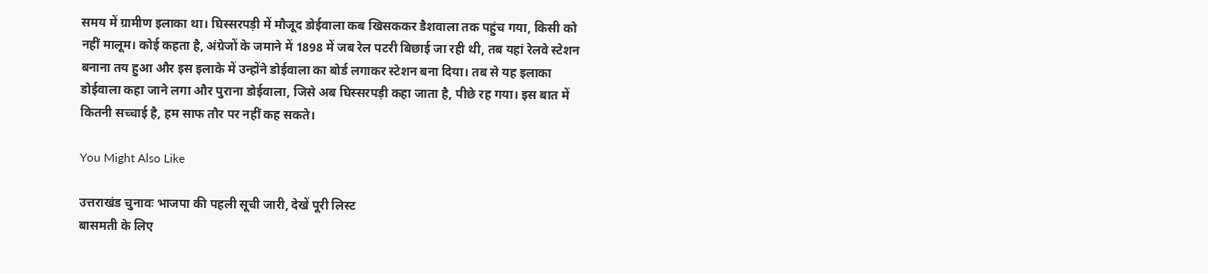समय में ग्रामीण इलाका था। घिस्सरपड़ी में मौजूद डोईवाला कब खिसककर डैशवाला तक पहुंच गया, किसी को नहीं मालूम। कोई कहता है, अंग्रेजों के जमाने में 1898 में जब रेल पटरी बिछाई जा रही थी, तब यहां रेलवे स्टेशन बनाना तय हुआ और इस इलाके में उन्होंने डोईवाला का बोर्ड लगाकर स्टेशन बना दिया। तब से यह इलाका डोईवाला कहा जाने लगा और पुराना डोईवाला, जिसे अब घिस्सरपड़ी कहा जाता है, पीछे रह गया। इस बात में कितनी सच्चाई है, हम साफ तौर पर नहीं कह सकते।

You Might Also Like

उत्तराखंड चुनावः भाजपा की पहली सूची जारी, देखें पूरी लिस्ट
बासमती के लिए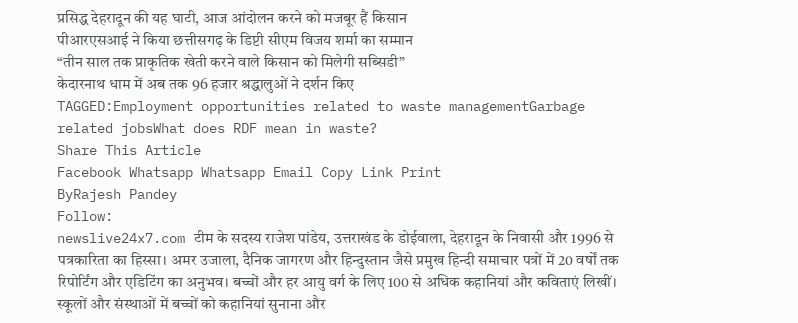प्रसिद्ध देहरादून की यह घाटी, आज आंदोलन करने को मजबूर हैं किसान
पीआरएसआई ने किया छत्तीसगढ़ के डिप्टी सीएम विजय शर्मा का सम्मान
“तीन साल तक प्राकृतिक खेती करने वाले किसान को मिलेगी सब्सिडी”
केदारनाथ धाम में अब तक 96 हजार श्रद्धालुओं ने दर्शन किए
TAGGED:Employment opportunities related to waste managementGarbage related jobsWhat does RDF mean in waste?
Share This Article
Facebook Whatsapp Whatsapp Email Copy Link Print
ByRajesh Pandey
Follow:
newslive24x7.com टीम के सदस्य राजेश पांडेय, उत्तराखंड के डोईवाला, देहरादून के निवासी और 1996 से पत्रकारिता का हिस्सा। अमर उजाला, दैनिक जागरण और हिन्दुस्तान जैसे प्रमुख हिन्दी समाचार पत्रों में 20 वर्षों तक रिपोर्टिंग और एडिटिंग का अनुभव। बच्चों और हर आयु वर्ग के लिए 100 से अधिक कहानियां और कविताएं लिखीं। स्कूलों और संस्थाओं में बच्चों को कहानियां सुनाना और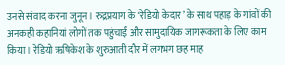उनसे संवाद करना जुनून। रुद्रप्रयाग के ‘रेडियो केदार’ के साथ पहाड़ के गांवों की अनकही कहानियां लोगों तक पहुंचाईं और सामुदायिक जागरूकता के लिए काम किया। रेडियो ऋषिकेश के शुरुआती दौर में लगभग छह माह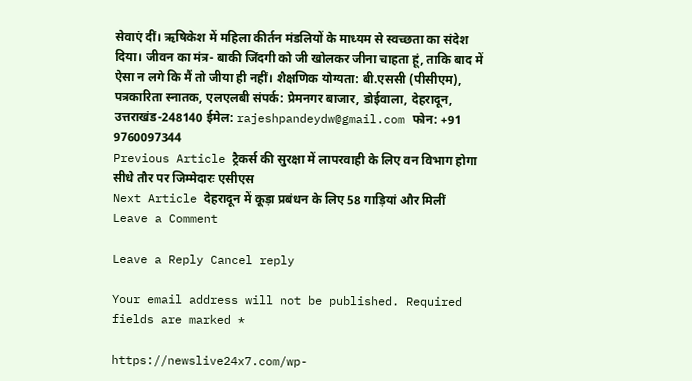सेवाएं दीं। ऋषिकेश में महिला कीर्तन मंडलियों के माध्यम से स्वच्छता का संदेश दिया। जीवन का मंत्र- बाकी जिंदगी को जी खोलकर जीना चाहता हूं, ताकि बाद में ऐसा न लगे कि मैं तो जीया ही नहीं। शैक्षणिक योग्यता: बी.एससी (पीसीएम), पत्रकारिता स्नातक, एलएलबी संपर्क: प्रेमनगर बाजार, डोईवाला, देहरादून, उत्तराखंड-248140 ईमेल: rajeshpandeydw@gmail.com फोन: +91 9760097344
Previous Article ट्रैकर्स की सुरक्षा में लापरवाही के लिए वन विभाग होगा सीधे तौर पर जिम्मेदारः एसीएस
Next Article देहरादून में कूड़ा प्रबंधन के लिए 58 गाड़ियां और मिलीं
Leave a Comment

Leave a Reply Cancel reply

Your email address will not be published. Required fields are marked *

https://newslive24x7.com/wp-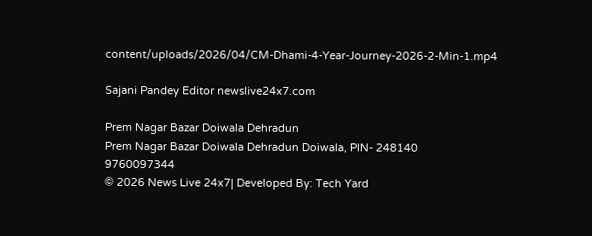content/uploads/2026/04/CM-Dhami-4-Year-Journey-2026-2-Min-1.mp4

Sajani Pandey Editor newslive24x7.com

Prem Nagar Bazar Doiwala Dehradun
Prem Nagar Bazar Doiwala Dehradun Doiwala, PIN- 248140
9760097344
© 2026 News Live 24x7| Developed By: Tech Yard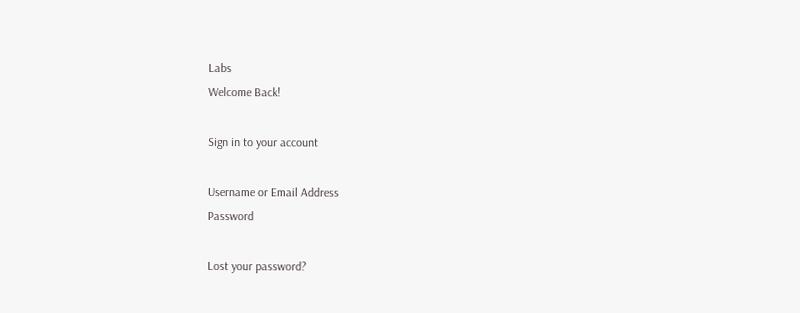Labs
Welcome Back!

Sign in to your account

Username or Email Address
Password

Lost your password?